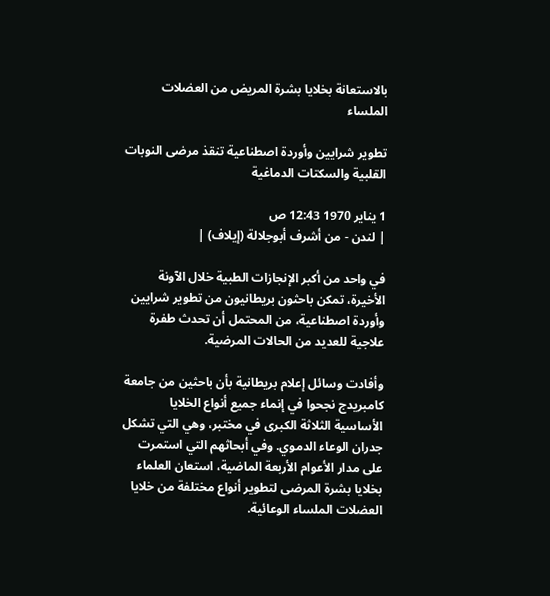بالاستعانة بخلايا بشرة المريض من العضلات الملساء

تطوير شرايين وأوردة اصطناعية تنقذ مرضى النوبات القلبية والسكتات الدماغية

1 يناير 1970 12:43 ص
| لندن - من أشرف أبوجلالة (إيلاف) |

في واحد من أكبر الإنجازات الطبية خلال الآونة الأخيرة، تمكن باحثون بريطانيون من تطوير شرايين وأوردة اصطناعية، من المحتمل أن تحدث طفرة علاجية للعديد من الحالات المرضية.

وأفادت وسائل إعلام بريطانية بأن باحثين من جامعة كامبريدج نجحوا في إنماء جميع أنواع الخلايا الأساسية الثلاثة الكبرى في مختبر، وهي التي تشكل جدران الوعاء الدموي. وفي أبحاثهم التي استمرت على مدار الأعوام الأربعة الماضية، استعان العلماء بخلايا بشرة المرضى لتطوير أنواع مختلفة من خلايا العضلات الملساء الوعائية.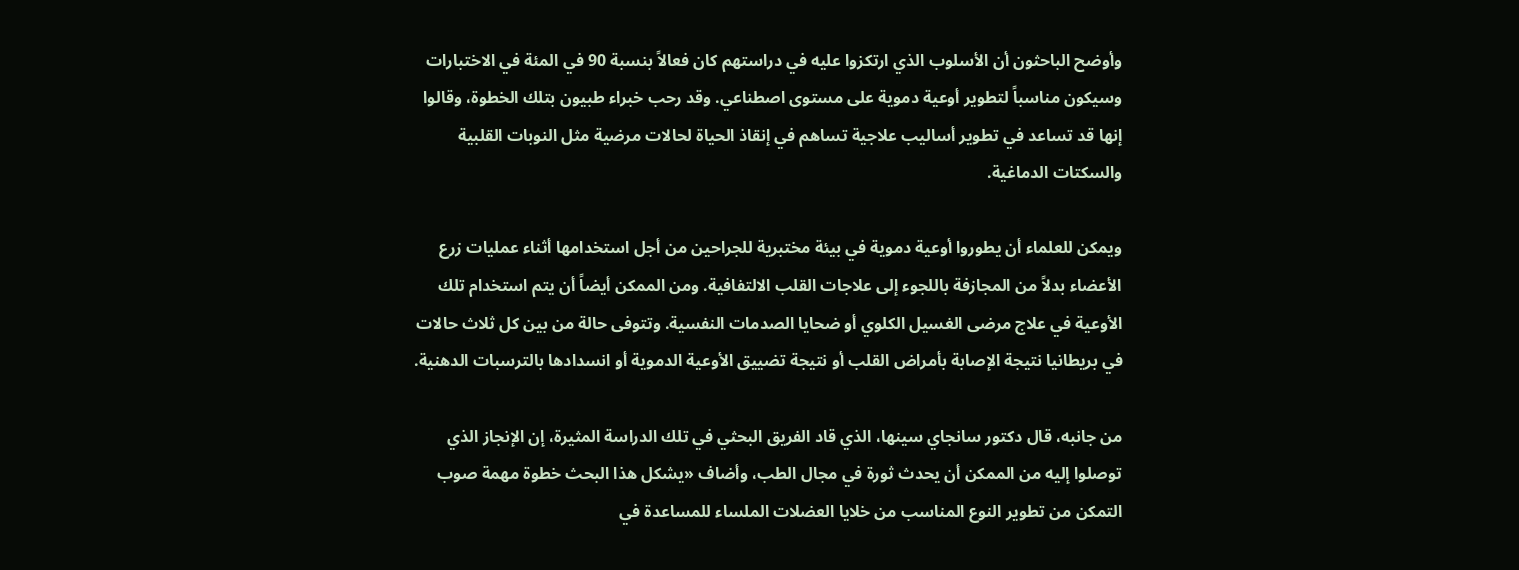وأوضح الباحثون أن الأسلوب الذي ارتكزوا عليه في دراستهم كان فعالاً بنسبة 90 في المئة في الاختبارات وسيكون مناسباً لتطوير أوعية دموية على مستوى اصطناعي. وقد رحب خبراء طبيون بتلك الخطوة، وقالوا إنها قد تساعد في تطوير أساليب علاجية تساهم في إنقاذ الحياة لحالات مرضية مثل النوبات القلبية والسكتات الدماغية.

ويمكن للعلماء أن يطوروا أوعية دموية في بيئة مختبرية للجراحين من أجل استخدامها أثناء عمليات زرع الأعضاء بدلاً من المجازفة باللجوء إلى علاجات القلب الالتفافية. ومن الممكن أيضاً أن يتم استخدام تلك الأوعية في علاج مرضى الغسيل الكلوي أو ضحايا الصدمات النفسية. وتتوفى حالة من بين كل ثلاث حالات في بريطانيا نتيجة الإصابة بأمراض القلب أو نتيجة تضييق الأوعية الدموية أو انسدادها بالترسبات الدهنية.

من جانبه، قال دكتور سانجاي سينها، الذي قاد الفريق البحثي في تلك الدراسة المثيرة، إن الإنجاز الذي توصلوا إليه من الممكن أن يحدث ثورة في مجال الطب، وأضاف «يشكل هذا البحث خطوة مهمة صوب التمكن من تطوير النوع المناسب من خلايا العضلات الملساء للمساعدة في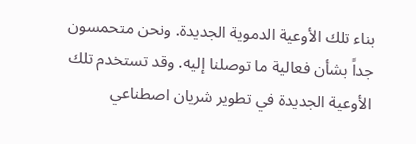بناء تلك الأوعية الدموية الجديدة. ونحن متحمسون جداً بشأن فعالية ما توصلنا إليه. وقد تستخدم تلك الأوعية الجديدة في تطوير شريان اصطناعي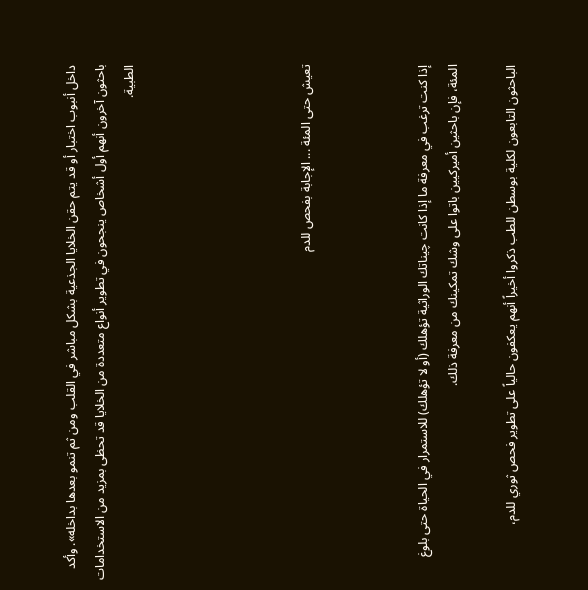داخل أنبوب اختبار أو قد يتم حقن الخلايا الجذعية بشكل مباشر في القلب ومن ثم تنمو بعدها بداخله». وأكد باحثون آخرون أنهم أول أشخاص ينجحون في تطوير أنواع متعددة من الخلايا قد تحظى بمزيد من الاستخدامات الطبية.





تعيش حتى المئة ... الإجابة بفحص للدم



إذا كنت ترغب في معرفة ما إذا كانت چيناتك الوراثية تؤهلك (أو لا تؤهلك) للاستمرار في الحياة حتى بلوغ المئة، فإن باحثين أميركيين باتوا على وشك تمكينك من معرفة ذلك.

الباحثون التابعون لكلية بوسطن للطب ذكروا أخيراً أنهم يعكفون حالياً على تطوير فحص ثوري للدم،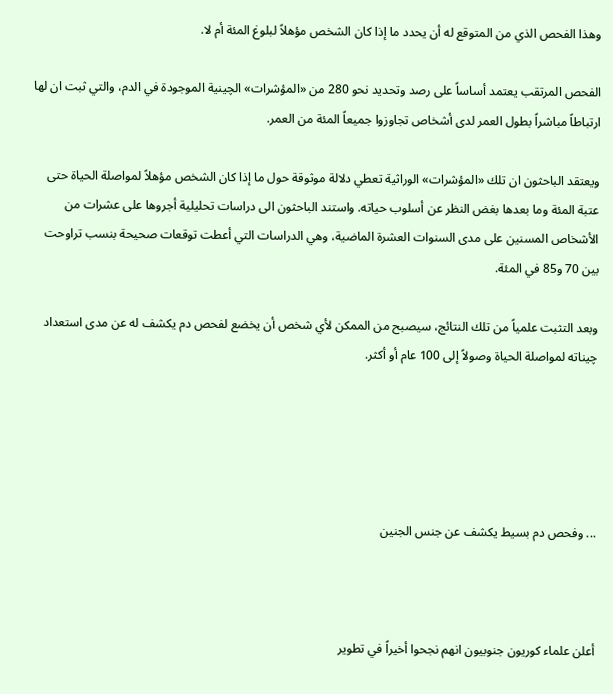وهذا الفحص الذي من المتوقع له أن يحدد ما إذا كان الشخص مؤهلاً لبلوغ المئة أم لا.

الفحص المرتقب يعتمد أساساً على رصد وتحديد نحو 280 من «المؤشرات» الچينية الموجودة في الدم، والتي ثبت ان لها ارتباطاً مباشراً بطول العمر لدى أشخاص تجاوزوا جميعاً المئة من العمر.

ويعتقد الباحثون ان تلك «المؤشرات» الوراثية تعطي دلالة موثوقة حول ما إذا كان الشخص مؤهلاً لمواصلة الحياة حتى عتبة المئة وما بعدها بغض النظر عن أسلوب حياته. واستند الباحثون الى دراسات تحليلية أجروها على عشرات من الأشخاص المسنين على مدى السنوات العشرة الماضية، وهي الدراسات التي أعطت توقعات صحيحة بنسب تراوحت بين 70 و85 في المئة.

وبعد التثبت علمياً من تلك النتائج، سيصبح من الممكن لأي شخص أن يخضع لفحص دم يكشف له عن مدى استعداد چيناته لمواصلة الحياة وصولاً إلى 100 عام أو أكثر.





... وفحص دم بسيط يكشف عن جنس الجنين



أعلن علماء كوريون جنوبيون انهم نجحوا أخيراً في تطوير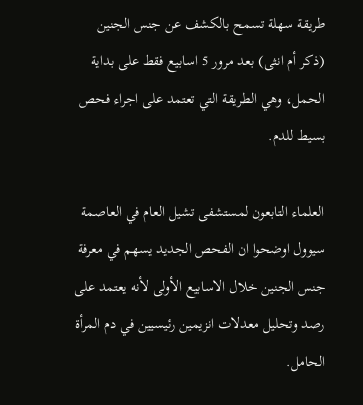طريقة سهلة تسمح بالكشف عن جنس الجنين (ذكر أم انثى) بعد مرور 5 اسابيع فقط على بداية الحمل، وهي الطريقة التي تعتمد على اجراء فحص بسيط للدم.

العلماء التابعون لمستشفى تشيل العام في العاصمة سيوول اوضحوا ان الفحص الجديد يسهم في معرفة جنس الجنين خلال الاسابيع الأولى لأنه يعتمد على رصد وتحليل معدلات انزيمين رئيسيين في دم المرأة الحامل.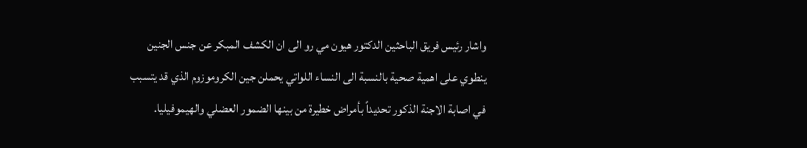واشار رئيس فريق الباحثين الدكتور هيون مي رو الى ان الكشف المبكر عن جنس الجنين ينطوي على اهمية صحية بالنسبة الى النساء اللواتي يحملن جين الكروموزوم الذي قد يتسبب في اصابة الاجنة الذكور تحديداً بأمراض خطيرة من بينها الضمور العضلي والهيموفيليا.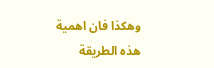وهكذا فان اهمية هذه الطريقة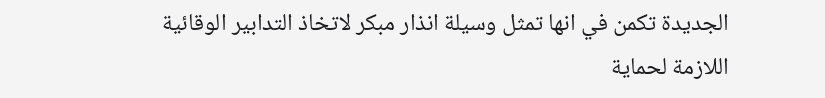الجديدة تكمن في انها تمثل وسيلة انذار مبكر لاتخاذ التدابير الوقائية اللازمة لحماية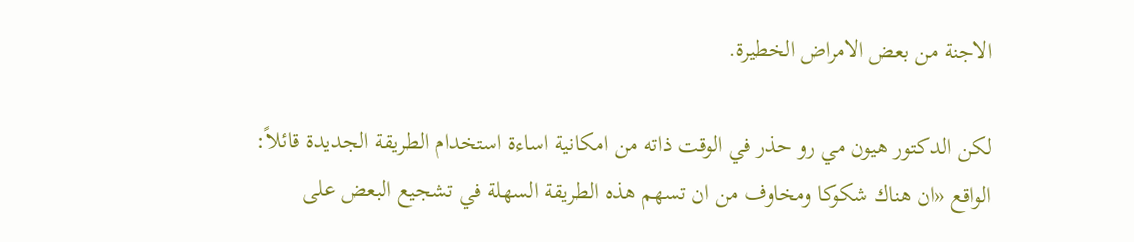الاجنة من بعض الامراض الخطيرة.

لكن الدكتور هيون مي رو حذر في الوقت ذاته من امكانية اساءة استخدام الطريقة الجديدة قائلاً: الواقع «ان هناك شكوكا ومخاوف من ان تسهم هذه الطريقة السهلة في تشجيع البعض على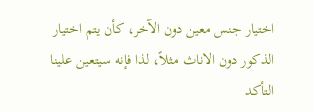اختيار جنس معين دون الآخر، كأن يتم اختيار الذكور دون الاناث مثلاً، لذا فإنه سيتعين علينا التأكد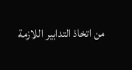من اتخاذ التدابير اللازمة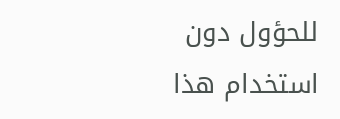للحؤول دون استخدام هذا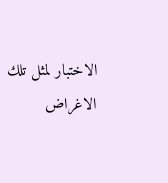الاختبار لمثل تلك الاغراض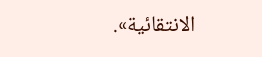الانتقائية».